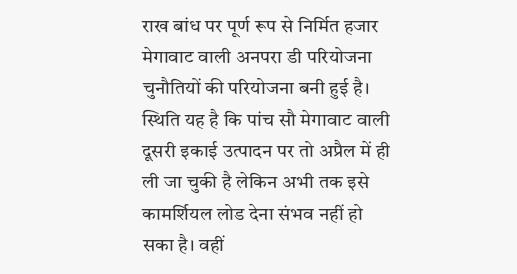राख बांध पर पूर्ण रूप से निर्मित हजार मेगावाट वाली अनपरा डी परियोजना चुनौतियों की परियोजना बनी हुई है। स्थिति यह है कि पांच सौ मेगावाट वाली दूसरी इकाई उत्पादन पर तो अप्रैल में ही ली जा चुकी है लेकिन अभी तक इसे कामर्शियल लोड देना संभव नहीं हो सका है। वहीं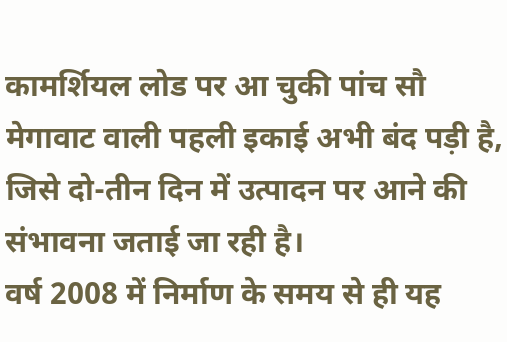कामर्शियल लोड पर आ चुकी पांच सौ मेगावाट वाली पहली इकाई अभी बंद पड़ी है, जिसे दो-तीन दिन में उत्पादन पर आने की संभावना जताई जा रही है।
वर्ष 2008 में निर्माण के समय से ही यह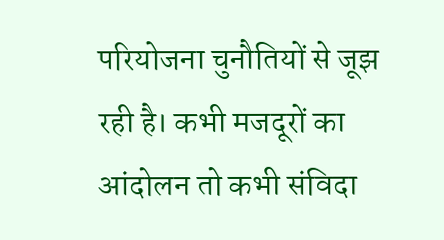परियोजना चुनौतियों से जूझ रही है। कभी मजदूरों का आंदोलन तो कभी संविदा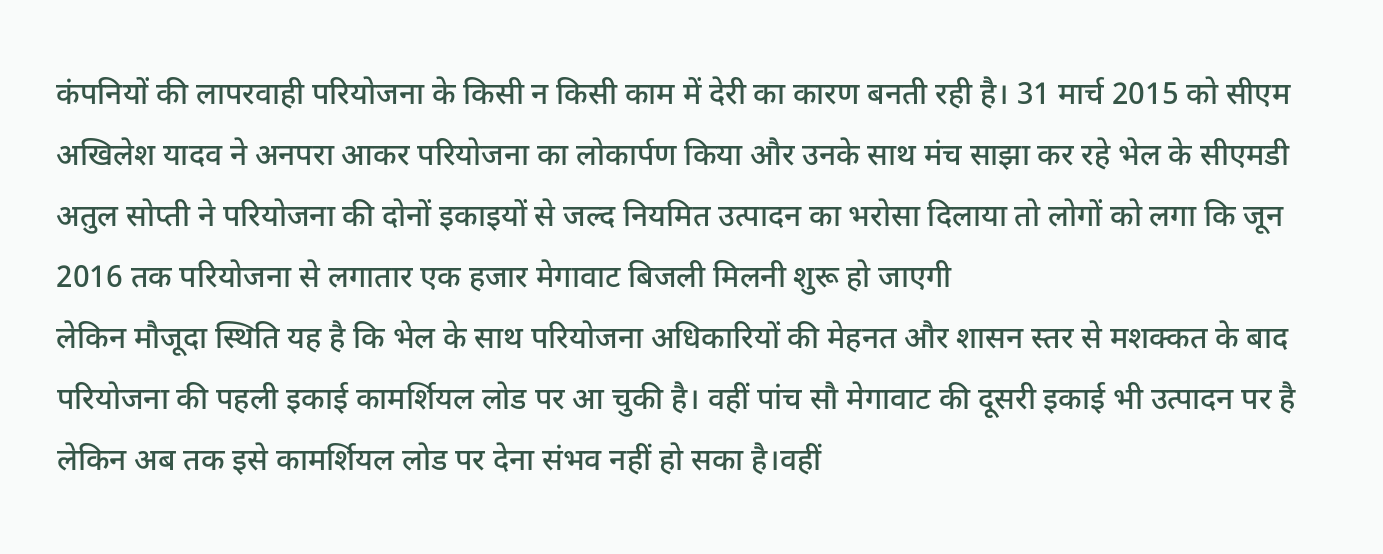कंपनियों की लापरवाही परियोजना के किसी न किसी काम में देरी का कारण बनती रही है। 31 मार्च 2015 को सीएम अखिलेश यादव ने अनपरा आकर परियोजना का लोकार्पण किया और उनके साथ मंच साझा कर रहे भेल के सीएमडी अतुल सोप्ती ने परियोजना की दोनों इकाइयों से जल्द नियमित उत्पादन का भरोसा दिलाया तो लोगों को लगा कि जून 2016 तक परियोजना से लगातार एक हजार मेगावाट बिजली मिलनी शुरू हो जाएगी
लेकिन मौजूदा स्थिति यह है कि भेल के साथ परियोजना अधिकारियों की मेहनत और शासन स्तर से मशक्कत के बाद परियोजना की पहली इकाई कामर्शियल लोड पर आ चुकी है। वहीं पांच सौ मेगावाट की दूसरी इकाई भी उत्पादन पर है लेकिन अब तक इसे कामर्शियल लोड पर देना संभव नहीं हो सका है।वहीं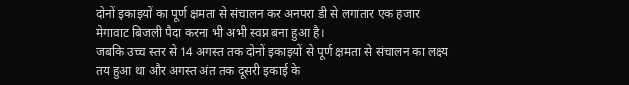दोनों इकाइयों का पूर्ण क्षमता से संचालन कर अनपरा डी से लगातार एक हजार मेगावाट बिजली पैदा करना भी अभी स्वप्न बना हुआ है।
जबकि उच्च स्तर से 14 अगस्त तक दोनों इकाइयों से पूर्ण क्षमता से संचालन का लक्ष्य तय हुआ था और अगस्त अंत तक दूसरी इकाई के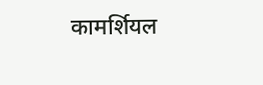कामर्शियल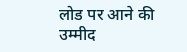लोड पर आने की उम्मीद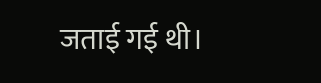जताई गई थी।